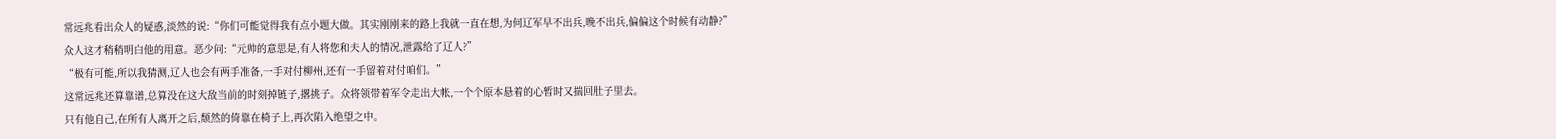常远兆看出众人的疑惑,淡然的说:“你们可能觉得我有点小题大做。其实刚刚来的路上我就一直在想,为何辽军早不出兵,晚不出兵,偏偏这个时候有动静?”
众人这才稍稍明白他的用意。恶少问:“元帅的意思是,有人将您和夫人的情况,泄露给了辽人?”
“极有可能,所以我猜测,辽人也会有两手准备,一手对付柳州,还有一手留着对付咱们。”
这常远兆还算靠谱,总算没在这大敌当前的时刻掉链子,撂挑子。众将领带着军令走出大帐,一个个原本悬着的心暂时又揣回肚子里去。
只有他自己,在所有人离开之后,颓然的倚靠在椅子上,再次陷入绝望之中。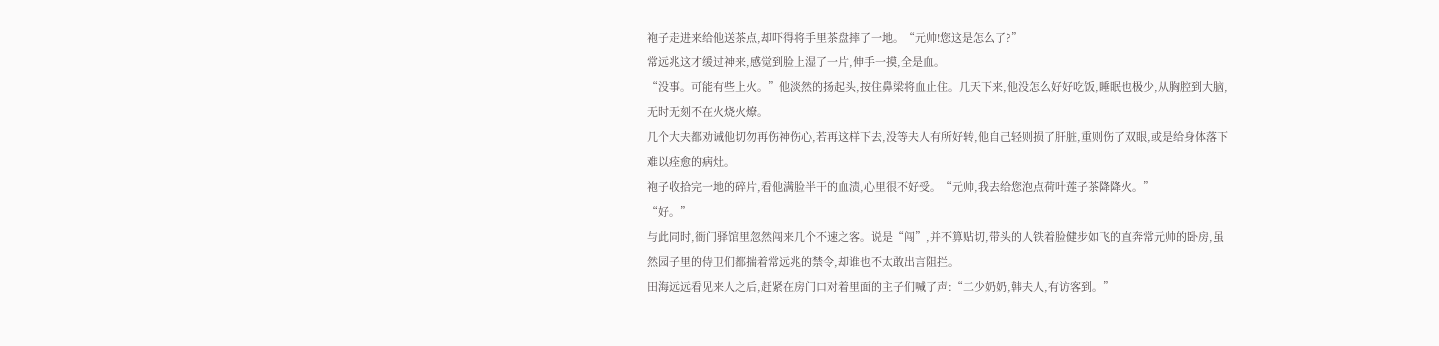袍子走进来给他送茶点,却吓得将手里茶盘摔了一地。“元帅!您这是怎么了?”
常远兆这才缓过神来,感觉到脸上湿了一片,伸手一摸,全是血。
“没事。可能有些上火。”他淡然的扬起头,按住鼻梁将血止住。几天下来,他没怎么好好吃饭,睡眠也极少,从胸腔到大脑,无时无刻不在火烧火燎。
几个大夫都劝诫他切勿再伤神伤心,若再这样下去,没等夫人有所好转,他自己轻则损了肝脏,重则伤了双眼,或是给身体落下难以痊愈的病灶。
袍子收拾完一地的碎片,看他满脸半干的血渍,心里很不好受。“元帅,我去给您泡点荷叶莲子茶降降火。”
“好。”
与此同时,衙门驿馆里忽然闯来几个不速之客。说是“闯”,并不算贴切,带头的人铁着脸健步如飞的直奔常元帅的卧房,虽然园子里的侍卫们都揣着常远兆的禁令,却谁也不太敢出言阻拦。
田海远远看见来人之后,赶紧在房门口对着里面的主子们喊了声:“二少奶奶,韩夫人,有访客到。”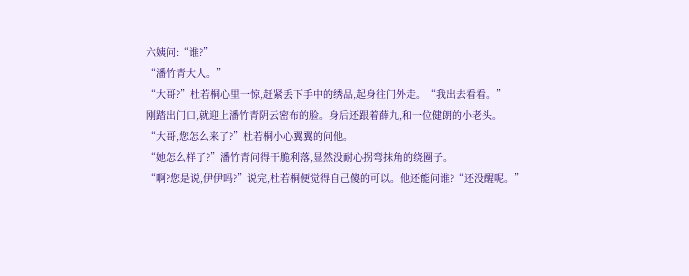六姨问:“谁?”
“潘竹青大人。”
“大哥?”杜若桐心里一惊,赶紧丢下手中的绣品,起身往门外走。“我出去看看。”
刚踏出门口,就迎上潘竹青阴云密布的脸。身后还跟着薛九,和一位健朗的小老头。
“大哥,您怎么来了?”杜若桐小心翼翼的问他。
“她怎么样了?”潘竹青问得干脆利落,显然没耐心拐弯抹角的绕圈子。
“啊?您是说,伊伊吗?”说完,杜若桐便觉得自己傻的可以。他还能问谁?“还没醒呢。”